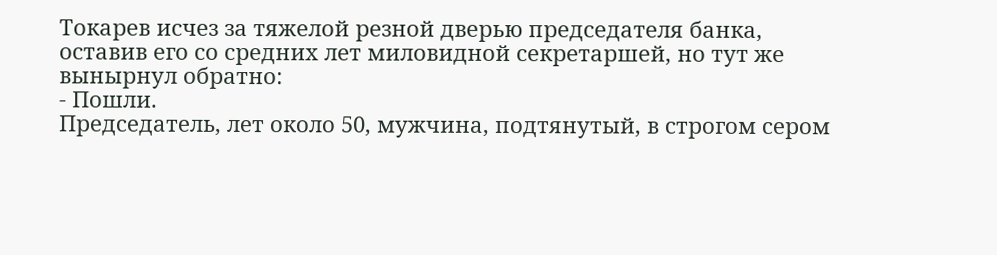Токарев исчез за тяжелой резной дверью председателя банка, оставив его со средних лет миловидной секретаршей, но тут же вынырнул обратно:
- Пошли.
Председатель, лет около 50, мужчина, подтянутый, в строгом сером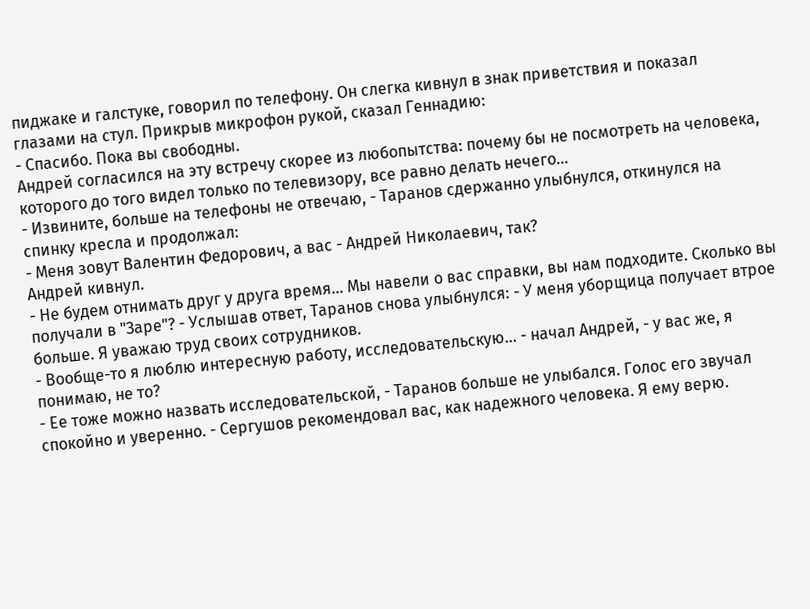пиджаке и галстуке, говорил по телефону. Он слегка кивнул в знак приветствия и показал глазами на стул. Прикрыв микрофон рукой, сказал Геннадию:
- Спасибо. Пока вы свободны.
Андрей согласился на эту встречу скорее из любопытства: почему бы не посмотреть на человека, которого до того видел только по телевизору, все равно делать нечего...
- Извините, больше на телефоны не отвечаю, - Таранов сдержанно улыбнулся, откинулся на спинку кресла и продолжал:
- Меня зовут Валентин Федорович, а вас - Андрей Николаевич, так?
Андрей кивнул.
- Не будем отнимать друг у друга время... Мы навели о вас справки, вы нам подходите. Сколько вы получали в "Заре"? - Услышав ответ, Таранов снова улыбнулся: - У меня уборщица получает втрое больше. Я уважаю труд своих сотрудников.
- Вообще-то я люблю интересную работу, исследовательскую... - начал Андрей, - у вас же, я понимаю, не то?
- Ее тоже можно назвать исследовательской, - Таранов больше не улыбался. Голос его звучал спокойно и уверенно. - Сергушов рекомендовал вас, как надежного человека. Я ему верю.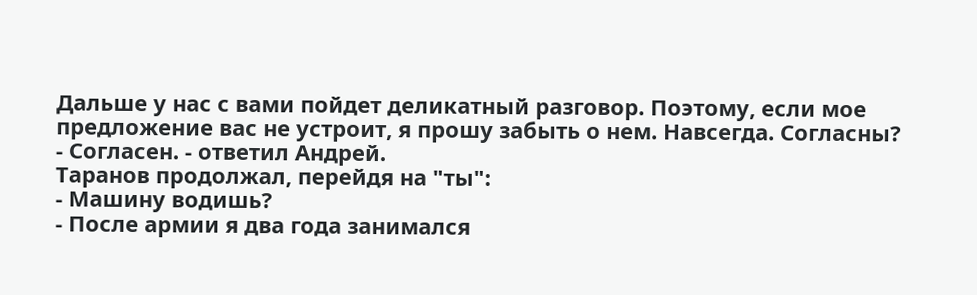Дальше у нас с вами пойдет деликатный разговор. Поэтому, если мое предложение вас не устроит, я прошу забыть о нем. Навсегда. Согласны?
- Согласен. - ответил Андрей.
Таранов продолжал, перейдя на "ты":
- Машину водишь?
- После армии я два года занимался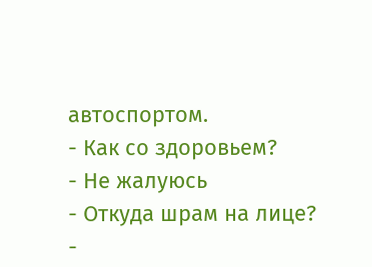автоспортом.
- Как со здоровьем?
- Не жалуюсь
- Откуда шрам на лице?
-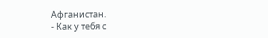Афганистан.
- Как у тебя с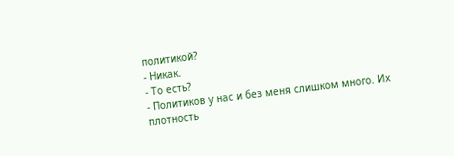политикой?
- Никак.
- То есть?
- Политиков у нас и без меня слишком много. Их плотность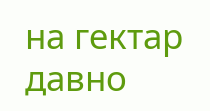на гектар давно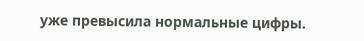уже превысила нормальные цифры.